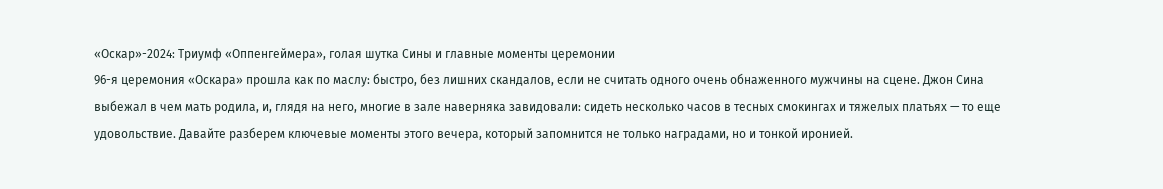«Оскар»-2024: Триумф «Оппенгеймера», голая шутка Сины и главные моменты церемонии
96-я церемония «Оскара» прошла как по маслу: быстро, без лишних скандалов, если не считать одного очень обнаженного мужчины на сцене. Джон Сина выбежал в чем мать родила, и, глядя на него, многие в зале наверняка завидовали: сидеть несколько часов в тесных смокингах и тяжелых платьях — то еще удовольствие. Давайте разберем ключевые моменты этого вечера, который запомнится не только наградами, но и тонкой иронией.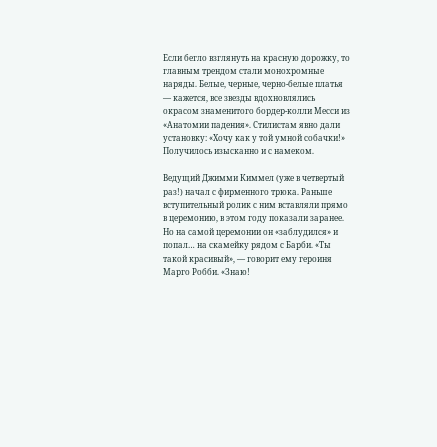Если бегло взглянуть на красную дорожку, то главным трендом стали монохромные наряды. Белые, черные, черно-белые платья — кажется, все звезды вдохновлялись окрасом знаменитого бордер-колли Месси из «Анатомии падения». Стилистам явно дали установку: «Хочу как у той умной собачки!» Получилось изысканно и с намеком.

Ведущий Джимми Киммел (уже в четвертый раз!) начал с фирменного трюка. Раньше вступительный ролик с ним вставляли прямо в церемонию, в этом году показали заранее. Но на самой церемонии он «заблудился» и попал… на скамейку рядом с Барби. «Ты такой красивый», — говорит ему героиня Марго Робби. «Знаю!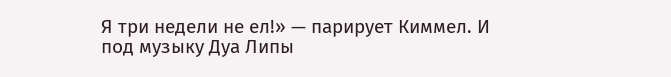Я три недели не ел!» — парирует Киммел. И под музыку Дуа Липы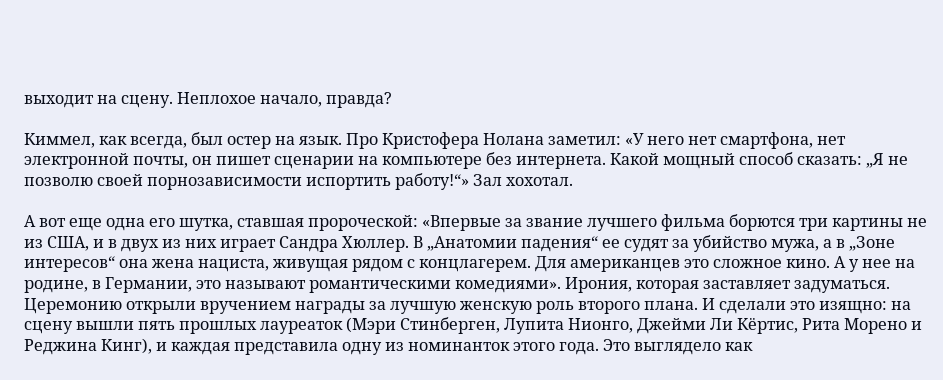выходит на сцену. Неплохое начало, правда?

Киммел, как всегда, был остер на язык. Про Кристофера Нолана заметил: «У него нет смартфона, нет электронной почты, он пишет сценарии на компьютере без интернета. Какой мощный способ сказать: „Я не позволю своей порнозависимости испортить работу!“» Зал хохотал.

А вот еще одна его шутка, ставшая пророческой: «Впервые за звание лучшего фильма борются три картины не из США, и в двух из них играет Сандра Хюллер. В „Анатомии падения“ ее судят за убийство мужа, а в „Зоне интересов“ она жена нациста, живущая рядом с концлагерем. Для американцев это сложное кино. А у нее на родине, в Германии, это называют романтическими комедиями». Ирония, которая заставляет задуматься.
Церемонию открыли вручением награды за лучшую женскую роль второго плана. И сделали это изящно: на сцену вышли пять прошлых лауреаток (Мэри Стинберген, Лупита Нионго, Джейми Ли Кёртис, Рита Морено и Реджина Кинг), и каждая представила одну из номинанток этого года. Это выглядело как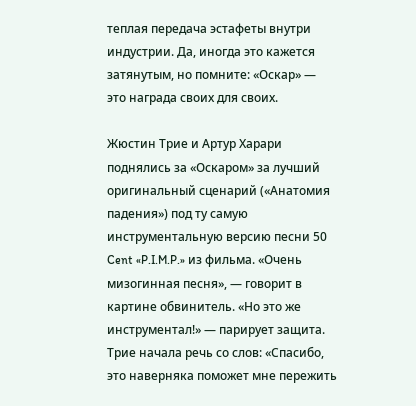теплая передача эстафеты внутри индустрии. Да, иногда это кажется затянутым, но помните: «Оскар» — это награда своих для своих.

Жюстин Трие и Артур Харари поднялись за «Оскаром» за лучший оригинальный сценарий («Анатомия падения») под ту самую инструментальную версию песни 50 Cent «P.I.M.P.» из фильма. «Очень мизогинная песня», — говорит в картине обвинитель. «Но это же инструментал!» — парирует защита. Трие начала речь со слов: «Спасибо, это наверняка поможет мне пережить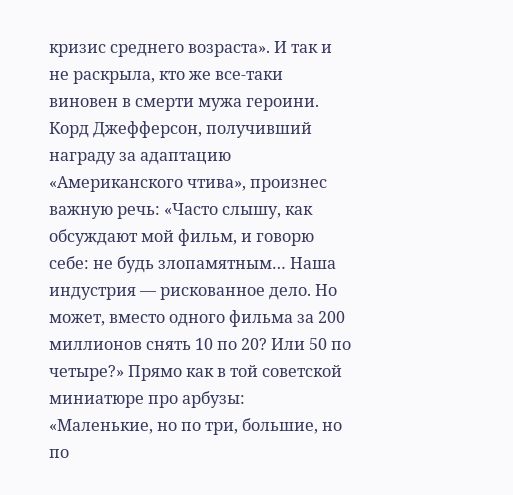кризис среднего возраста». И так и не раскрыла, кто же все-таки виновен в смерти мужа героини.
Корд Джефферсон, получивший награду за адаптацию «Американского чтива», произнес важную речь: «Часто слышу, как обсуждают мой фильм, и говорю себе: не будь злопамятным… Наша индустрия — рискованное дело. Но может, вместо одного фильма за 200 миллионов снять 10 по 20? Или 50 по четыре?» Прямо как в той советской миниатюре про арбузы: «Маленькие, но по три, большие, но по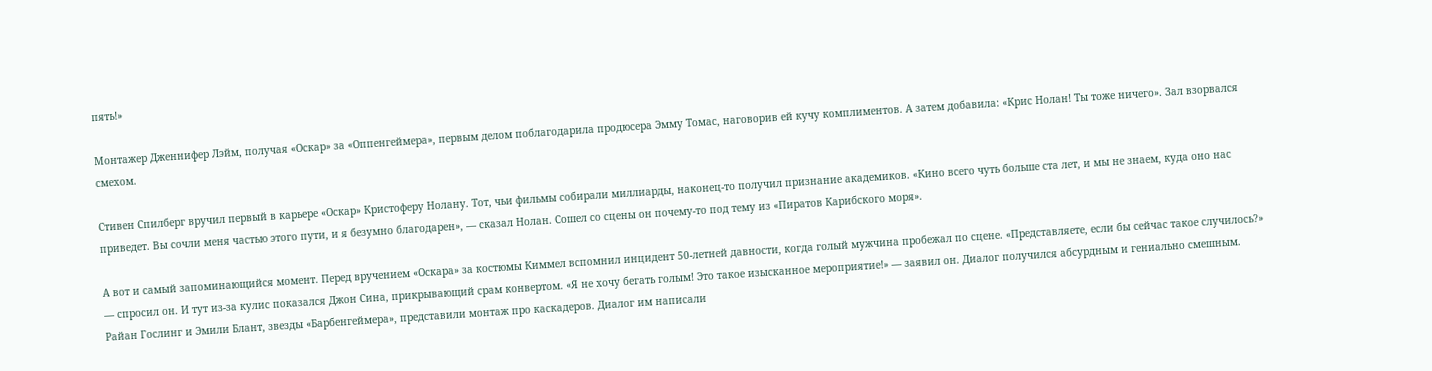пять!»

Монтажер Дженнифер Лэйм, получая «Оскар» за «Оппенгеймера», первым делом поблагодарила продюсера Эмму Томас, наговорив ей кучу комплиментов. А затем добавила: «Крис Нолан! Ты тоже ничего». Зал взорвался смехом.

Стивен Спилберг вручил первый в карьере «Оскар» Кристоферу Нолану. Тот, чьи фильмы собирали миллиарды, наконец-то получил признание академиков. «Кино всего чуть больше ста лет, и мы не знаем, куда оно нас приведет. Вы сочли меня частью этого пути, и я безумно благодарен», — сказал Нолан. Сошел со сцены он почему-то под тему из «Пиратов Карибского моря».

А вот и самый запоминающийся момент. Перед вручением «Оскара» за костюмы Киммел вспомнил инцидент 50-летней давности, когда голый мужчина пробежал по сцене. «Представляете, если бы сейчас такое случилось?» — спросил он. И тут из-за кулис показался Джон Сина, прикрывающий срам конвертом. «Я не хочу бегать голым! Это такое изысканное мероприятие!» — заявил он. Диалог получился абсурдным и гениально смешным.
Райан Гослинг и Эмили Блант, звезды «Барбенгеймера», представили монтаж про каскадеров. Диалог им написали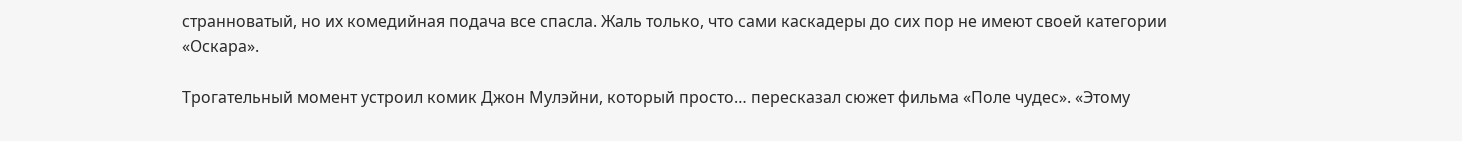странноватый, но их комедийная подача все спасла. Жаль только, что сами каскадеры до сих пор не имеют своей категории «Оскара».

Трогательный момент устроил комик Джон Мулэйни, который просто… пересказал сюжет фильма «Поле чудес». «Этому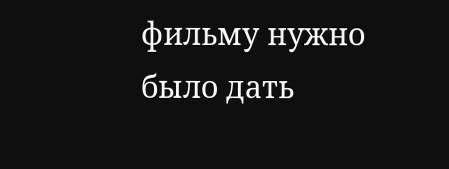фильму нужно было дать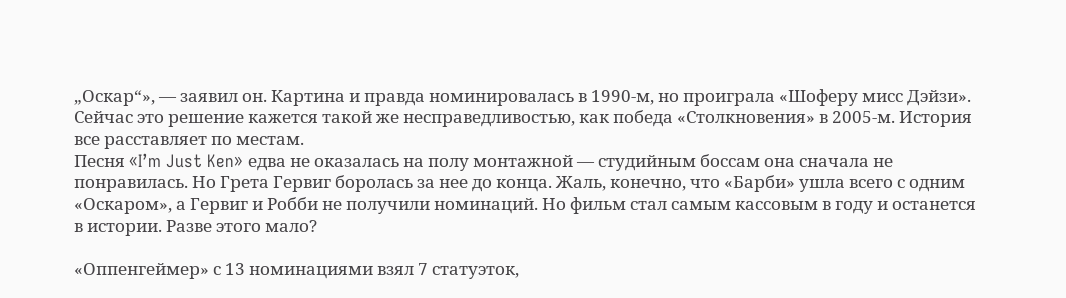„Оскар“», — заявил он. Картина и правда номинировалась в 1990-м, но проиграла «Шоферу мисс Дэйзи». Сейчас это решение кажется такой же несправедливостью, как победа «Столкновения» в 2005-м. История все расставляет по местам.
Песня «I’m Just Ken» едва не оказалась на полу монтажной — студийным боссам она сначала не понравилась. Но Грета Гервиг боролась за нее до конца. Жаль, конечно, что «Барби» ушла всего с одним «Оскаром», а Гервиг и Робби не получили номинаций. Но фильм стал самым кассовым в году и останется в истории. Разве этого мало?

«Оппенгеймер» с 13 номинациями взял 7 статуэток,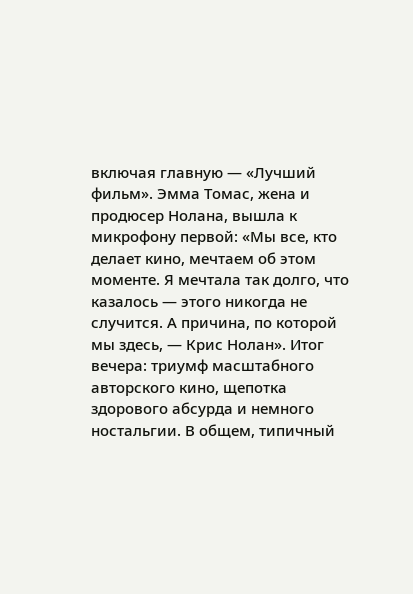включая главную — «Лучший фильм». Эмма Томас, жена и продюсер Нолана, вышла к микрофону первой: «Мы все, кто делает кино, мечтаем об этом моменте. Я мечтала так долго, что казалось — этого никогда не случится. А причина, по которой мы здесь, — Крис Нолан». Итог вечера: триумф масштабного авторского кино, щепотка здорового абсурда и немного ностальгии. В общем, типичный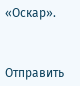«Оскар».



Отправить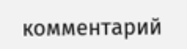комментарий